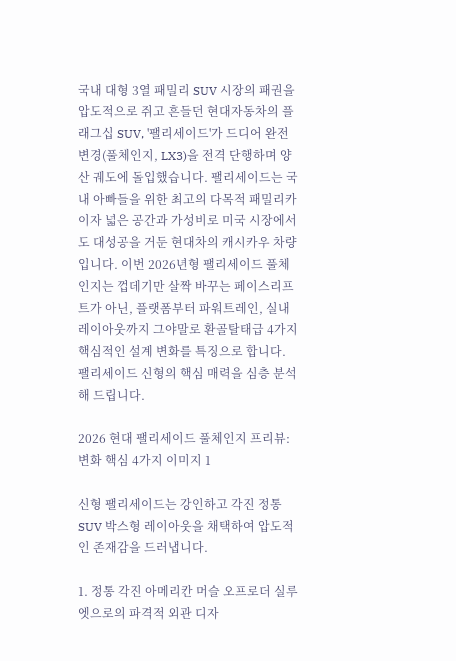국내 대형 3열 패밀리 SUV 시장의 패권을 압도적으로 쥐고 흔들던 현대자동차의 플래그십 SUV, '팰리세이드'가 드디어 완전변경(풀체인지, LX3)을 전격 단행하며 양산 궤도에 돌입했습니다. 팰리세이드는 국내 아빠들을 위한 최고의 다목적 패밀리카이자 넓은 공간과 가성비로 미국 시장에서도 대성공을 거둔 현대차의 캐시카우 차량입니다. 이번 2026년형 팰리세이드 풀체인지는 껍데기만 살짝 바꾸는 페이스리프트가 아닌, 플랫폼부터 파워트레인, 실내 레이아웃까지 그야말로 환골탈태급 4가지 핵심적인 설계 변화를 특징으로 합니다. 팰리세이드 신형의 핵심 매력을 심층 분석해 드립니다.

2026 현대 팰리세이드 풀체인지 프리뷰: 변화 핵심 4가지 이미지 1

신형 팰리세이드는 강인하고 각진 정통 SUV 박스형 레이아웃을 채택하여 압도적인 존재감을 드러냅니다.

1. 정통 각진 아메리칸 머슬 오프로더 실루엣으로의 파격적 외관 디자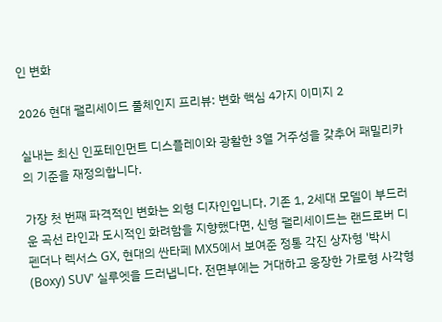인 변화

2026 현대 팰리세이드 풀체인지 프리뷰: 변화 핵심 4가지 이미지 2

실내는 최신 인포테인먼트 디스플레이와 광활한 3열 거주성을 갖추어 패밀리카의 기준을 재정의합니다.

가장 첫 번째 파격적인 변화는 외형 디자인입니다. 기존 1, 2세대 모델이 부드러운 곡선 라인과 도시적인 화려함을 지향했다면, 신형 팰리세이드는 랜드로버 디펜더나 렉서스 GX, 현대의 싼타페 MX5에서 보여준 정통 각진 상자형 '박시(Boxy) SUV' 실루엣을 드러냅니다. 전면부에는 거대하고 웅장한 가로형 사각형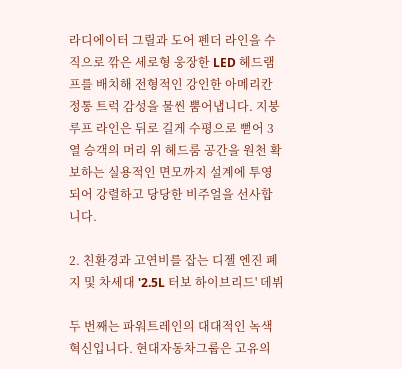라디에이터 그릴과 도어 펜더 라인을 수직으로 깎은 세로형 웅장한 LED 헤드램프를 배치해 전형적인 강인한 아메리칸 정통 트럭 감성을 물씬 뿜어냅니다. 지붕 루프 라인은 뒤로 길게 수평으로 뻗어 3열 승객의 머리 위 헤드룸 공간을 원천 확보하는 실용적인 면모까지 설계에 투영되어 강렬하고 당당한 비주얼을 선사합니다.

2. 친환경과 고연비를 잡는 디젤 엔진 폐지 및 차세대 '2.5L 터보 하이브리드' 데뷔

두 번째는 파워트레인의 대대적인 녹색 혁신입니다. 현대자동차그룹은 고유의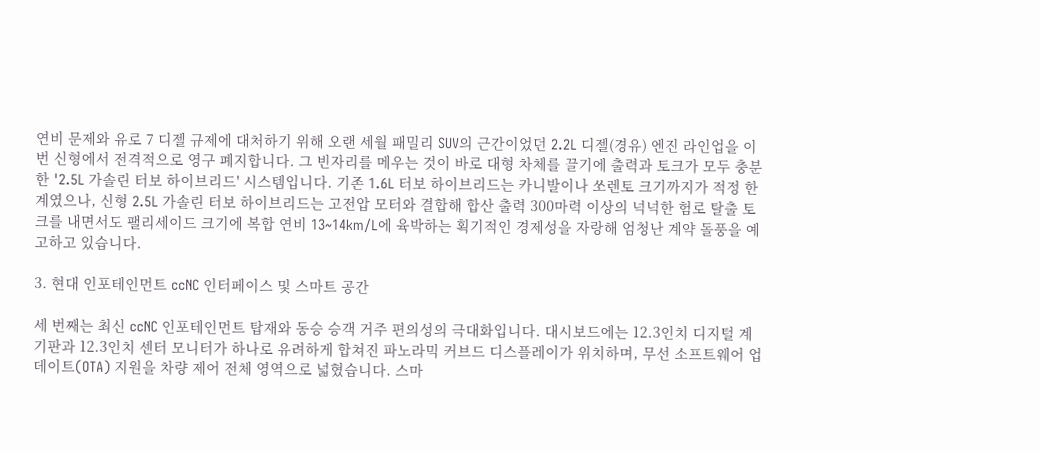연비 문제와 유로 7 디젤 규제에 대처하기 위해 오랜 세월 패밀리 SUV의 근간이었던 2.2L 디젤(경유) 엔진 라인업을 이번 신형에서 전격적으로 영구 폐지합니다. 그 빈자리를 메우는 것이 바로 대형 차체를 끌기에 출력과 토크가 모두 충분한 '2.5L 가솔린 터보 하이브리드' 시스템입니다. 기존 1.6L 터보 하이브리드는 카니발이나 쏘렌토 크기까지가 적정 한계였으나, 신형 2.5L 가솔린 터보 하이브리드는 고전압 모터와 결합해 합산 출력 300마력 이상의 넉넉한 험로 탈출 토크를 내면서도 팰리세이드 크기에 복합 연비 13~14km/L에 육박하는 획기적인 경제성을 자랑해 엄청난 계약 돌풍을 예고하고 있습니다.

3. 현대 인포테인먼트 ccNC 인터페이스 및 스마트 공간

세 번째는 최신 ccNC 인포테인먼트 탑재와 동승 승객 거주 편의성의 극대화입니다. 대시보드에는 12.3인치 디지털 계기판과 12.3인치 센터 모니터가 하나로 유려하게 합쳐진 파노라믹 커브드 디스플레이가 위치하며, 무선 소프트웨어 업데이트(OTA) 지원을 차량 제어 전체 영역으로 넓혔습니다. 스마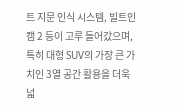트 지문 인식 시스템, 빌트인 캠 2 등이 고루 들어갔으며, 특히 대형 SUV의 가장 큰 가치인 3열 공간 활용을 더욱 넓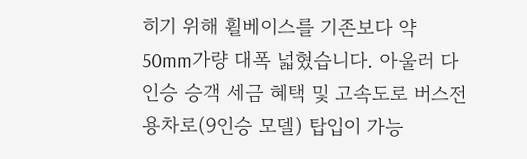히기 위해 휠베이스를 기존보다 약 50mm가량 대폭 넓혔습니다. 아울러 다인승 승객 세금 혜택 및 고속도로 버스전용차로(9인승 모델) 탑입이 가능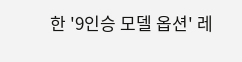한 '9인승 모델 옵션' 레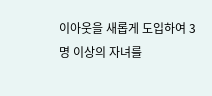이아웃을 새롭게 도입하여 3명 이상의 자녀를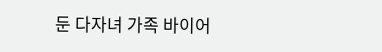둔 다자녀 가족 바이어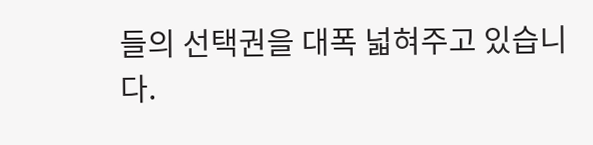들의 선택권을 대폭 넓혀주고 있습니다.